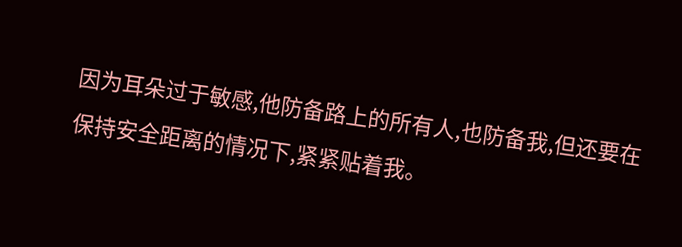因为耳朵过于敏感,他防备路上的所有人,也防备我,但还要在保持安全距离的情况下,紧紧贴着我。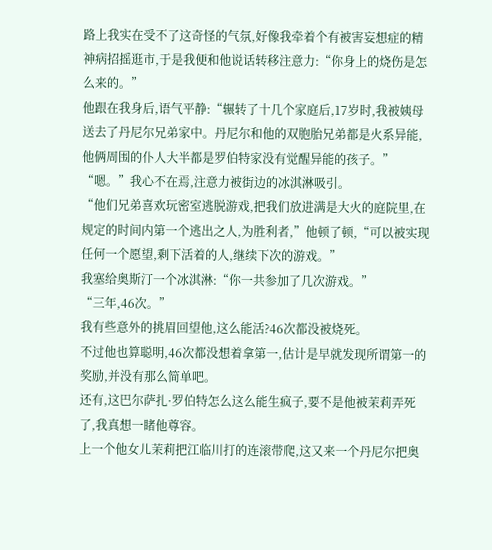路上我实在受不了这奇怪的气氛,好像我牵着个有被害妄想症的精神病招摇逛市,于是我便和他说话转移注意力:“你身上的烧伤是怎么来的。”
他跟在我身后,语气平静:“辗转了十几个家庭后,17岁时,我被姨母送去了丹尼尔兄弟家中。丹尼尔和他的双胞胎兄弟都是火系异能,他俩周围的仆人大半都是罗伯特家没有觉醒异能的孩子。”
“嗯。”我心不在焉,注意力被街边的冰淇淋吸引。
“他们兄弟喜欢玩密室逃脱游戏,把我们放进满是大火的庭院里,在规定的时间内第一个逃出之人,为胜利者,”他顿了顿,“可以被实现任何一个愿望,剩下活着的人,继续下次的游戏。”
我塞给奥斯汀一个冰淇淋:“你一共参加了几次游戏。”
“三年,46次。”
我有些意外的挑眉回望他,这么能活?46次都没被烧死。
不过他也算聪明,46次都没想着拿第一,估计是早就发现所谓第一的奖励,并没有那么简单吧。
还有,这巴尔萨扎·罗伯特怎么这么能生疯子,要不是他被茉莉弄死了,我真想一睹他尊容。
上一个他女儿茉莉把江临川打的连滚带爬,这又来一个丹尼尔把奥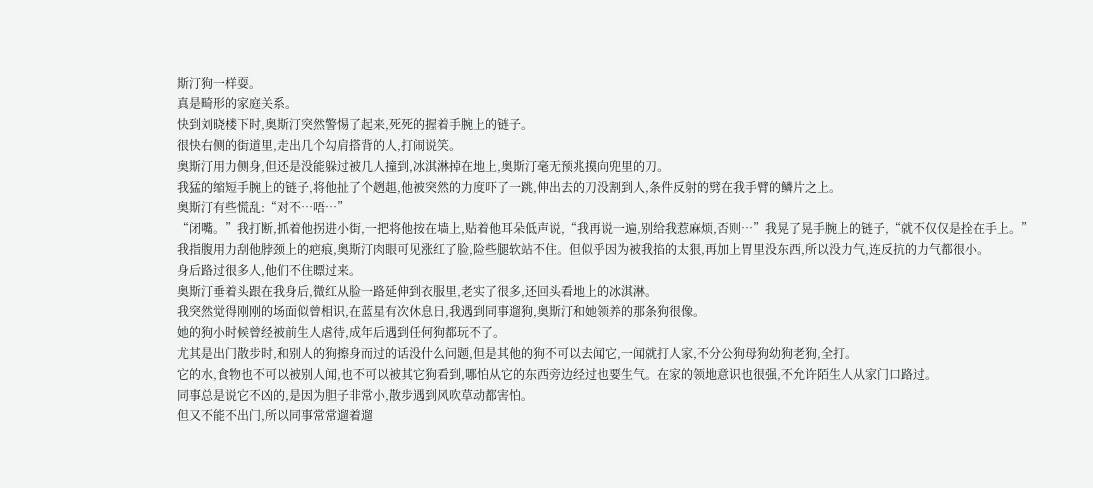斯汀狗一样耍。
真是畸形的家庭关系。
快到刘晓楼下时,奥斯汀突然警惕了起来,死死的握着手腕上的链子。
很快右侧的街道里,走出几个勾肩搭背的人,打闹说笑。
奥斯汀用力侧身,但还是没能躲过被几人撞到,冰淇淋掉在地上,奥斯汀毫无预兆摸向兜里的刀。
我猛的缩短手腕上的链子,将他扯了个趔趄,他被突然的力度吓了一跳,伸出去的刀没割到人,条件反射的劈在我手臂的鳞片之上。
奥斯汀有些慌乱:“对不…唔…”
“闭嘴。”我打断,抓着他拐进小街,一把将他按在墙上,贴着他耳朵低声说,“我再说一遍,别给我惹麻烦,否则…”我晃了晃手腕上的链子,“就不仅仅是拴在手上。”
我指腹用力刮他脖颈上的疤痕,奥斯汀肉眼可见涨红了脸,险些腿软站不住。但似乎因为被我掐的太狠,再加上胃里没东西,所以没力气,连反抗的力气都很小。
身后路过很多人,他们不住瞟过来。
奥斯汀垂着头跟在我身后,微红从脸一路延伸到衣服里,老实了很多,还回头看地上的冰淇淋。
我突然觉得刚刚的场面似曾相识,在蓝星有次休息日,我遇到同事遛狗,奥斯汀和她领养的那条狗很像。
她的狗小时候曾经被前生人虐待,成年后遇到任何狗都玩不了。
尤其是出门散步时,和别人的狗擦身而过的话没什么问题,但是其他的狗不可以去闻它,一闻就打人家,不分公狗母狗幼狗老狗,全打。
它的水,食物也不可以被别人闻,也不可以被其它狗看到,哪怕从它的东西旁边经过也要生气。在家的领地意识也很强,不允许陌生人从家门口路过。
同事总是说它不凶的,是因为胆子非常小,散步遇到风吹草动都害怕。
但又不能不出门,所以同事常常遛着遛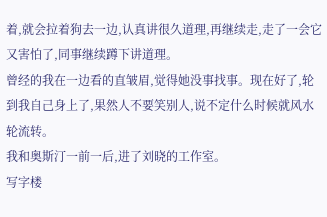着,就会拉着狗去一边,认真讲很久道理,再继续走,走了一会它又害怕了,同事继续蹲下讲道理。
曾经的我在一边看的直皱眉,觉得她没事找事。现在好了,轮到我自己身上了,果然人不要笑别人,说不定什么时候就风水轮流转。
我和奥斯汀一前一后,进了刘晓的工作室。
写字楼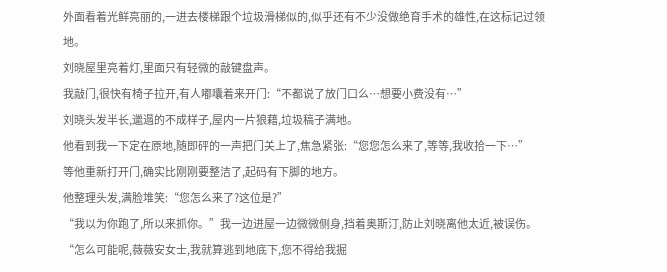外面看着光鲜亮丽的,一进去楼梯跟个垃圾滑梯似的,似乎还有不少没做绝育手术的雄性,在这标记过领地。
刘晓屋里亮着灯,里面只有轻微的敲键盘声。
我敲门,很快有椅子拉开,有人嘟囔着来开门:“不都说了放门口么…想要小费没有…”
刘晓头发半长,邋遢的不成样子,屋内一片狼藉,垃圾稿子满地。
他看到我一下定在原地,随即砰的一声把门关上了,焦急紧张:“您您怎么来了,等等,我收拾一下…”
等他重新打开门,确实比刚刚要整洁了,起码有下脚的地方。
他整理头发,满脸堆笑:“您怎么来了?这位是?”
“我以为你跑了,所以来抓你。”我一边进屋一边微微侧身,挡着奥斯汀,防止刘晓离他太近,被误伤。
“怎么可能呢,薇薇安女士,我就算逃到地底下,您不得给我掘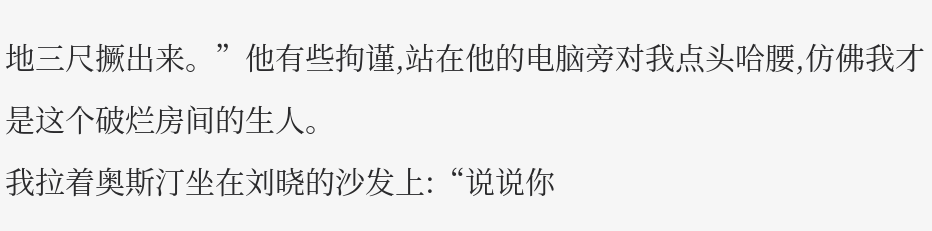地三尺撅出来。”他有些拘谨,站在他的电脑旁对我点头哈腰,仿佛我才是这个破烂房间的生人。
我拉着奥斯汀坐在刘晓的沙发上:“说说你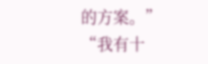的方案。”
“我有十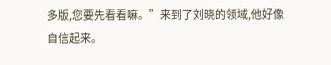多版,您要先看看嘛。”来到了刘晓的领域,他好像自信起来。